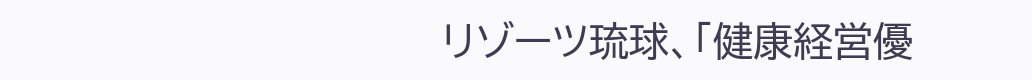リゾーツ琉球、「健康経営優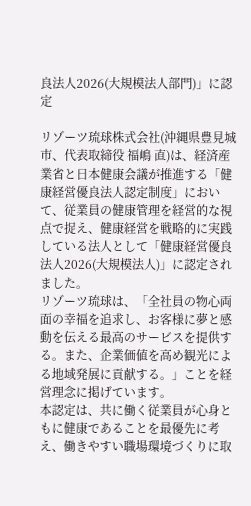良法人2026(大規模法人部門)」に認定

リゾーツ琉球株式会社(沖縄県豊見城市、代表取締役 福嶋 直)は、経済産業省と日本健康会議が推進する「健康経営優良法人認定制度」において、従業員の健康管理を経営的な視点で捉え、健康経営を戦略的に実践している法人として「健康経営優良法人2026(大規模法人)」に認定されました。
リゾーツ琉球は、「全社員の物心両面の幸福を追求し、お客様に夢と感動を伝える最高のサービスを提供する。また、企業価値を高め観光による地域発展に貢献する。」ことを経営理念に掲げています。
本認定は、共に働く従業員が心身ともに健康であることを最優先に考え、働きやすい職場環境づくりに取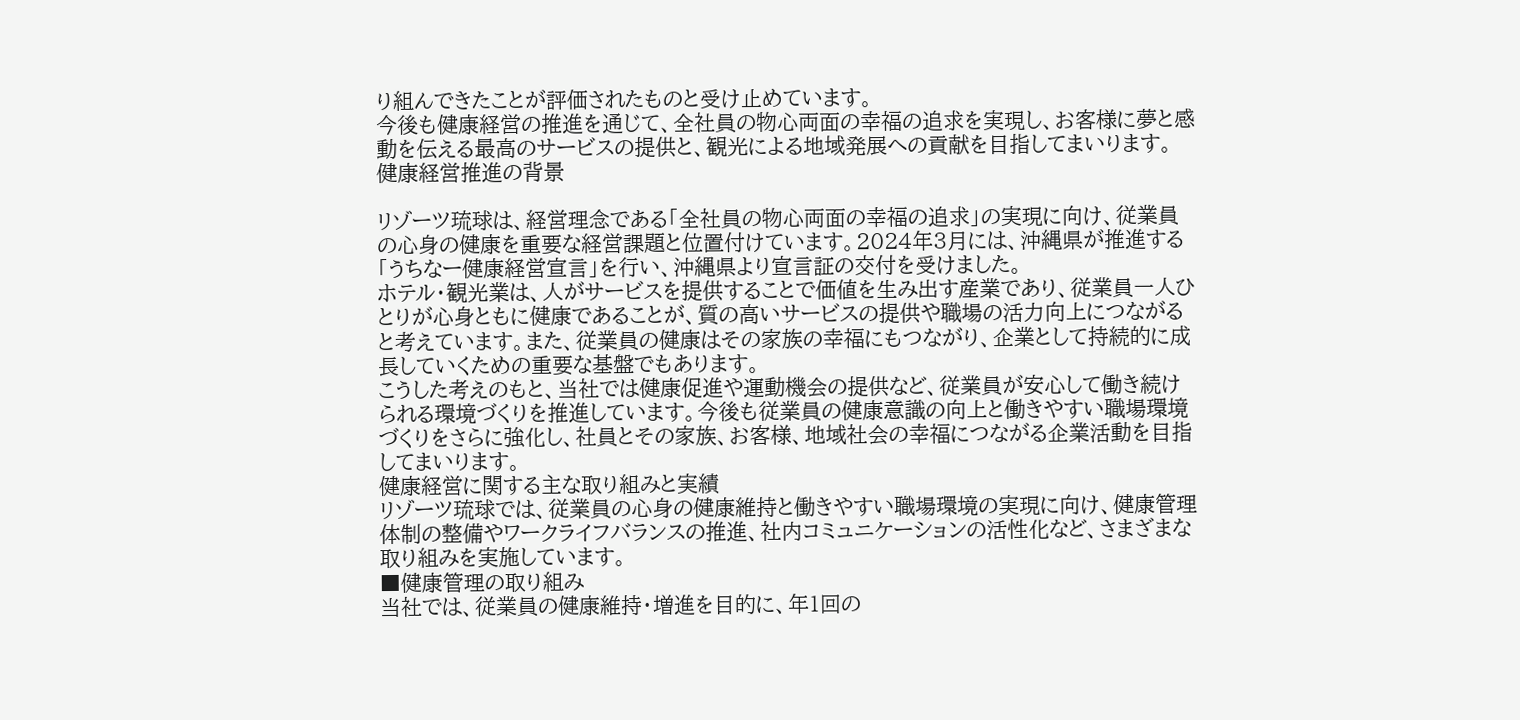り組んできたことが評価されたものと受け止めています。
今後も健康経営の推進を通じて、全社員の物心両面の幸福の追求を実現し、お客様に夢と感動を伝える最高のサービスの提供と、観光による地域発展への貢献を目指してまいります。
健康経営推進の背景

リゾーツ琉球は、経営理念である「全社員の物心両面の幸福の追求」の実現に向け、従業員の心身の健康を重要な経営課題と位置付けています。2024年3月には、沖縄県が推進する「うちなー健康経営宣言」を行い、沖縄県より宣言証の交付を受けました。
ホテル・観光業は、人がサービスを提供することで価値を生み出す産業であり、従業員一人ひとりが心身ともに健康であることが、質の高いサービスの提供や職場の活力向上につながると考えています。また、従業員の健康はその家族の幸福にもつながり、企業として持続的に成長していくための重要な基盤でもあります。
こうした考えのもと、当社では健康促進や運動機会の提供など、従業員が安心して働き続けられる環境づくりを推進しています。今後も従業員の健康意識の向上と働きやすい職場環境づくりをさらに強化し、社員とその家族、お客様、地域社会の幸福につながる企業活動を目指してまいります。
健康経営に関する主な取り組みと実績
リゾーツ琉球では、従業員の心身の健康維持と働きやすい職場環境の実現に向け、健康管理体制の整備やワークライフバランスの推進、社内コミュニケーションの活性化など、さまざまな取り組みを実施しています。
■健康管理の取り組み
当社では、従業員の健康維持・増進を目的に、年1回の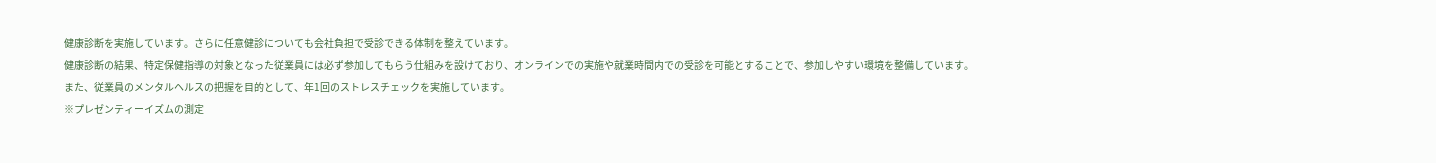健康診断を実施しています。さらに任意健診についても会社負担で受診できる体制を整えています。
健康診断の結果、特定保健指導の対象となった従業員には必ず参加してもらう仕組みを設けており、オンラインでの実施や就業時間内での受診を可能とすることで、参加しやすい環境を整備しています。
また、従業員のメンタルヘルスの把握を目的として、年1回のストレスチェックを実施しています。
※プレゼンティーイズムの測定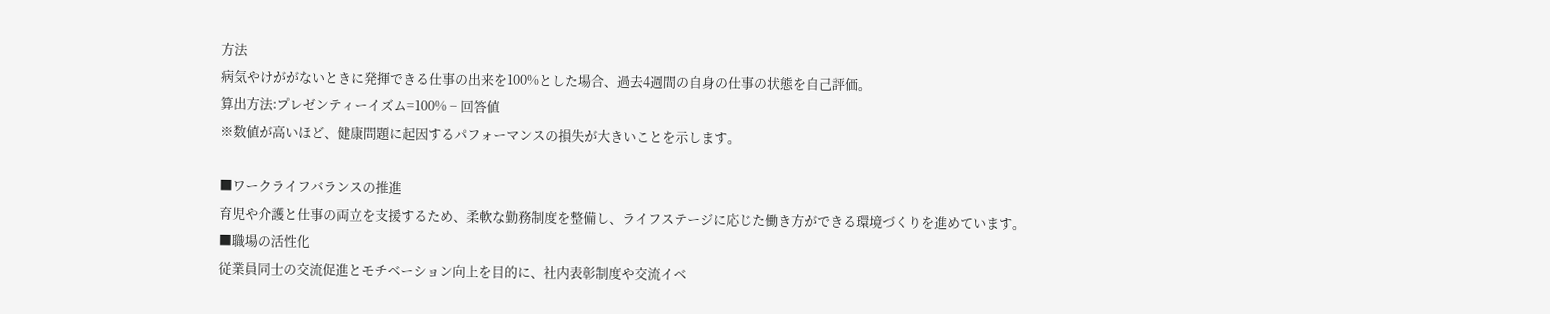方法
病気やけががないときに発揮できる仕事の出来を100%とした場合、過去4週間の自身の仕事の状態を自己評価。
算出方法:プレゼンティーイズム=100% − 回答値
※数値が高いほど、健康問題に起因するパフォーマンスの損失が大きいことを示します。

■ワークライフバランスの推進
育児や介護と仕事の両立を支援するため、柔軟な勤務制度を整備し、ライフステージに応じた働き方ができる環境づくりを進めています。
■職場の活性化
従業員同士の交流促進とモチベーション向上を目的に、社内表彰制度や交流イベ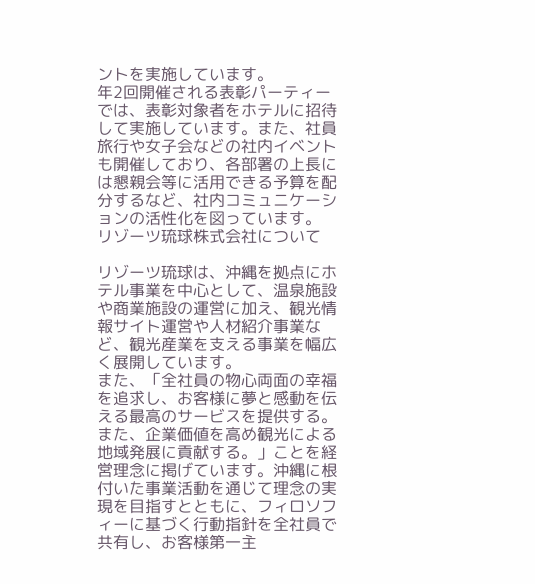ントを実施しています。
年2回開催される表彰パーティーでは、表彰対象者をホテルに招待して実施しています。また、社員旅行や女子会などの社内イベントも開催しており、各部署の上長には懇親会等に活用できる予算を配分するなど、社内コミュニケーションの活性化を図っています。
リゾーツ琉球株式会社について

リゾーツ琉球は、沖縄を拠点にホテル事業を中心として、温泉施設や商業施設の運営に加え、観光情報サイト運営や人材紹介事業など、観光産業を支える事業を幅広く展開しています。
また、「全社員の物心両面の幸福を追求し、お客様に夢と感動を伝える最高のサービスを提供する。また、企業価値を高め観光による地域発展に貢献する。」ことを経営理念に掲げています。沖縄に根付いた事業活動を通じて理念の実現を目指すとともに、フィロソフィーに基づく行動指針を全社員で共有し、お客様第一主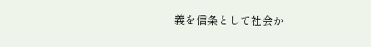義を信条として社会か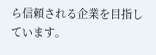ら信頼される企業を目指しています。